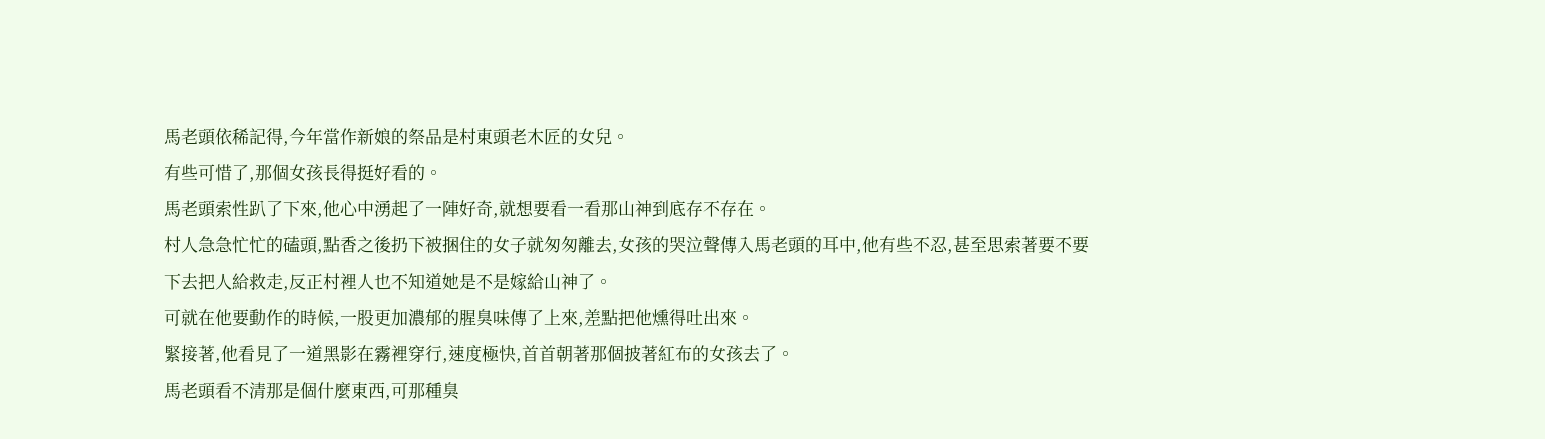馬老頭依稀記得,今年當作新娘的祭品是村東頭老木匠的女兒。
有些可惜了,那個女孩長得挺好看的。
馬老頭索性趴了下來,他心中湧起了一陣好奇,就想要看一看那山神到底存不存在。
村人急急忙忙的磕頭,點香之後扔下被捆住的女子就匆匆離去,女孩的哭泣聲傳入馬老頭的耳中,他有些不忍,甚至思索著要不要下去把人給救走,反正村裡人也不知道她是不是嫁給山神了。
可就在他要動作的時候,一股更加濃郁的腥臭味傳了上來,差點把他燻得吐出來。
緊接著,他看見了一道黑影在霧裡穿行,速度極快,首首朝著那個披著紅布的女孩去了。
馬老頭看不清那是個什麼東西,可那種臭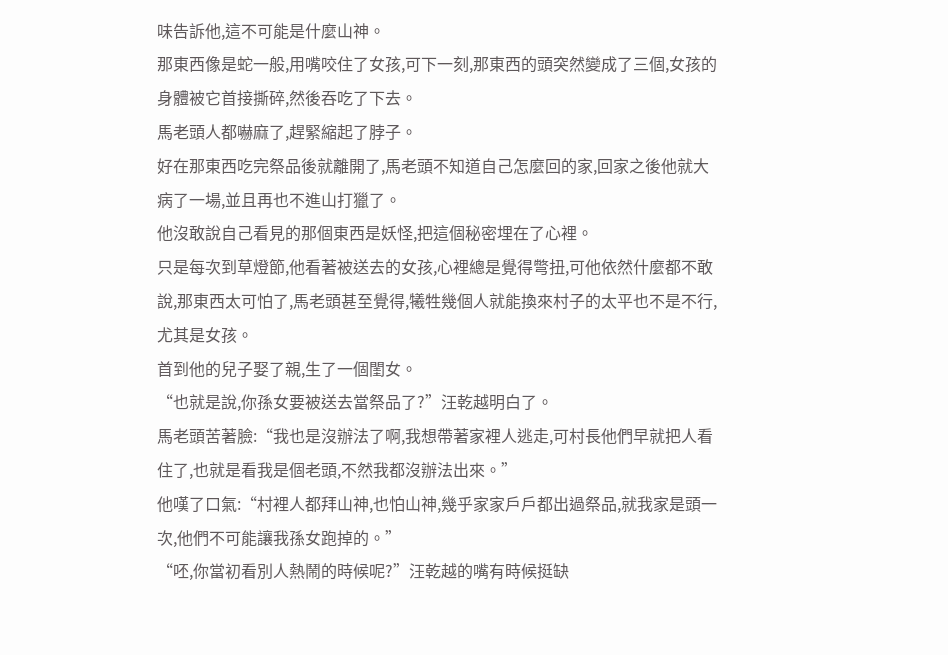味告訴他,這不可能是什麼山神。
那東西像是蛇一般,用嘴咬住了女孩,可下一刻,那東西的頭突然變成了三個,女孩的身體被它首接撕碎,然後吞吃了下去。
馬老頭人都嚇麻了,趕緊縮起了脖子。
好在那東西吃完祭品後就離開了,馬老頭不知道自己怎麼回的家,回家之後他就大病了一場,並且再也不進山打獵了。
他沒敢說自己看見的那個東西是妖怪,把這個秘密埋在了心裡。
只是每次到草燈節,他看著被送去的女孩,心裡總是覺得彆扭,可他依然什麼都不敢說,那東西太可怕了,馬老頭甚至覺得,犧牲幾個人就能換來村子的太平也不是不行,尤其是女孩。
首到他的兒子娶了親,生了一個閨女。
“也就是說,你孫女要被送去當祭品了?”汪乾越明白了。
馬老頭苦著臉:“我也是沒辦法了啊,我想帶著家裡人逃走,可村長他們早就把人看住了,也就是看我是個老頭,不然我都沒辦法出來。”
他嘆了口氣:“村裡人都拜山神,也怕山神,幾乎家家戶戶都出過祭品,就我家是頭一次,他們不可能讓我孫女跑掉的。”
“呸,你當初看別人熱鬧的時候呢?”汪乾越的嘴有時候挺缺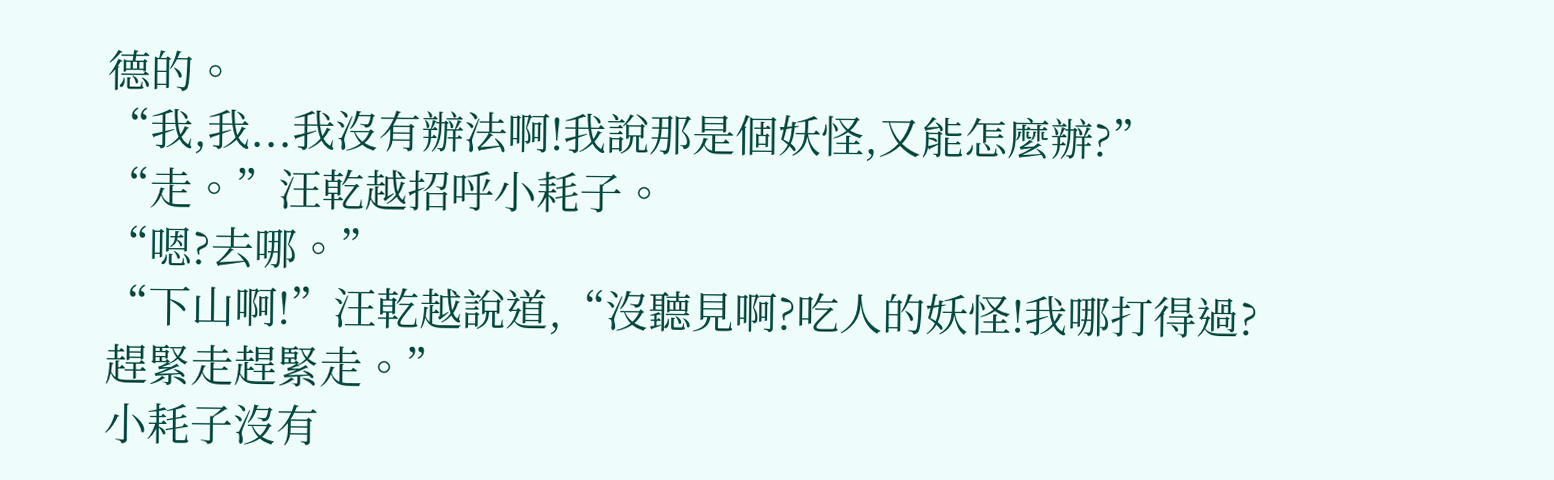德的。
“我,我...我沒有辦法啊!我說那是個妖怪,又能怎麼辦?”
“走。”汪乾越招呼小耗子。
“嗯?去哪。”
“下山啊!”汪乾越說道,“沒聽見啊?吃人的妖怪!我哪打得過?趕緊走趕緊走。”
小耗子沒有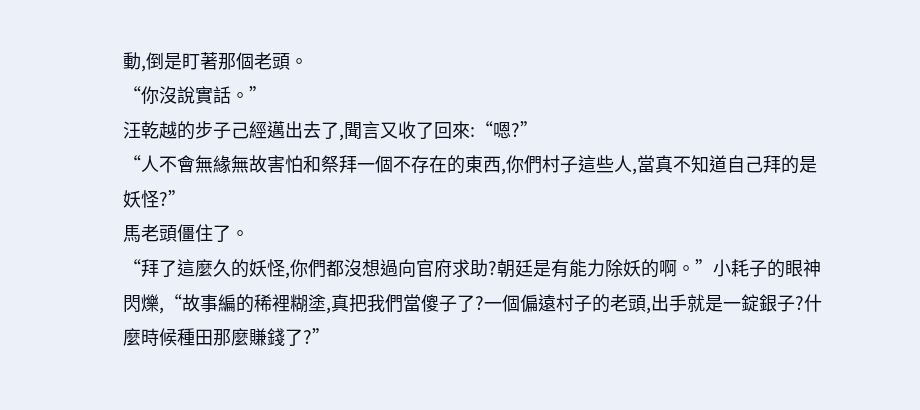動,倒是盯著那個老頭。
“你沒說實話。”
汪乾越的步子己經邁出去了,聞言又收了回來:“嗯?”
“人不會無緣無故害怕和祭拜一個不存在的東西,你們村子這些人,當真不知道自己拜的是妖怪?”
馬老頭僵住了。
“拜了這麼久的妖怪,你們都沒想過向官府求助?朝廷是有能力除妖的啊。”小耗子的眼神閃爍,“故事編的稀裡糊塗,真把我們當傻子了?一個偏遠村子的老頭,出手就是一錠銀子?什麼時候種田那麼賺錢了?”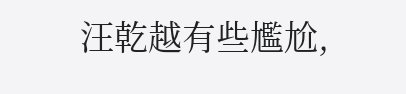汪乾越有些尷尬,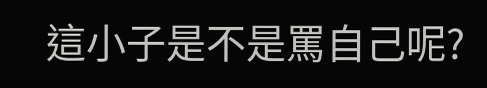這小子是不是罵自己呢?